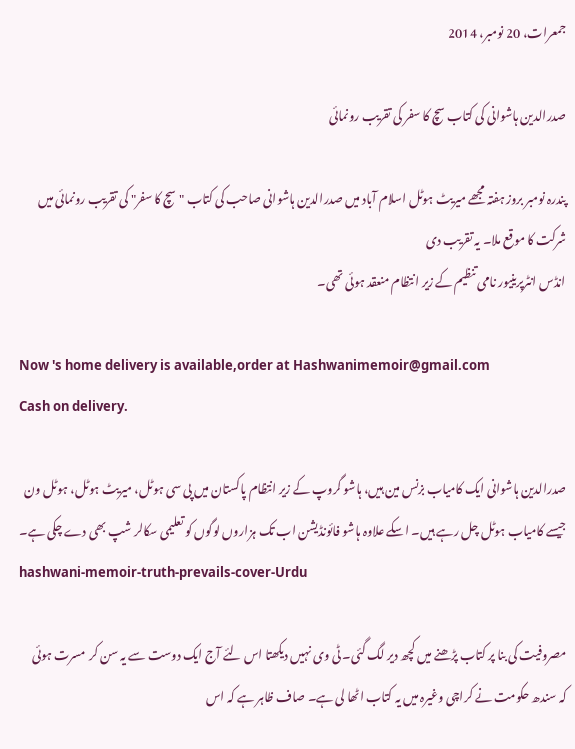جمعرات، 20 نومبر، 2014

صدرالدین ہاشوانی کی کتاب سچ کا سفر کی تقریب رونمائی

پندرہ نومبر بروز ہفتہ مجھے میریٹ ہوٹل اسلام آباد میں صدرالدین ہاشوانی صاحب کی کتاب "سچ کا سفر" کی تقریب رونمائی میں شرکت کا موقع ملا۔ یہ تقریب دی
انڈس انٹرپرینیور نامی تنظیم کے زیر انتظام منعقد ہوئی تھی۔

Now 's home delivery is available,order at Hashwanimemoir@gmail.com
Cash on delivery.

صدرالدین ہاشوانی ایک کامیاب بزنس مین ہیں، ہاشو گروپ کے زیر انتظام پاکستان میں پی سی ہوٹل، میریٹ ہوٹل، ہوٹل ون جیسے کامیاب ہوٹل چل رہے ہیں۔ اسکے علاوہ ہاشو فائونڈیشن اب تک ہزاروں لوگوں کو تعلیمی سکالر شپ بھی دے چکی ہے۔
hashwani-memoir-truth-prevails-cover-Urdu

مصروفیت کی بنا پر کتاب پڑھنے میں کچھ دیر لگ گئی۔ ٹی وی نہیں دیکھتا اس لئے آج ایک دوست سے یہ سن کر  مسرت ہوئی کہ سندھ حکومت نے کراچی وغیرہ میں یہ کتاب اٹھا لی ہے۔ صاف ظاہر ہے کہ اس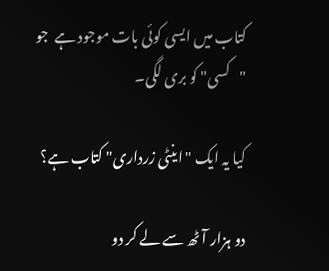کتاب میں ایسی کوئی بات موجود ہے  جو "کسی" کو بری لگی۔

کیا یہ ایک "اینٹی زرداری" کتاب ہے؟

دو ہزار آٹھ سے لے کر دو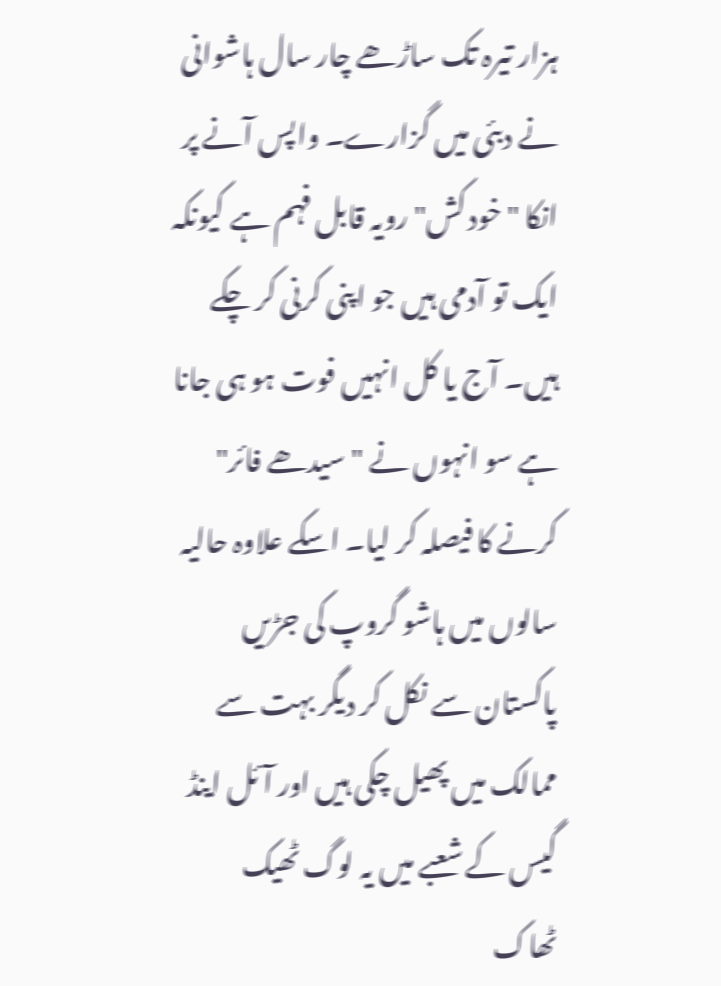ہزار تیرہ تک ساڑھے چار سال ہاشوانی نے دبئی میں گزارے۔ واپس آنے پر انکا "خود کش" رویہ قابل فہم ہے کیونکہ ایک تو آدمی ہیں جو اپنی کرنی کر چکے ہیں۔ آج یا کل انہیں فوت ہو ہی جانا ہے سو انہوں نے "سیدھے فائر" کرنے کا فیصلہ کر لیا۔ اسکے علاوہ حالیہ سالوں میں ہاشو گروپ کی جڑیں پاکستان سے نکل کر دیگر بہت سے ممالک میں پھیل چکی ہیں اور آئل اینڈ گیس کے شعبے میں یہ لوگ ٹھیک ٹھاک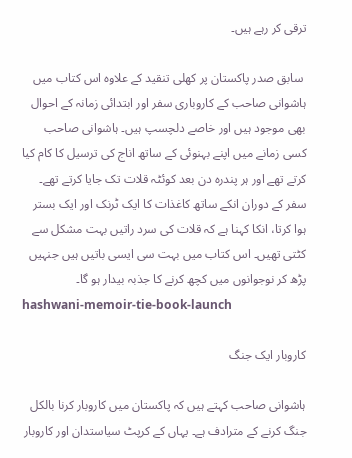ترقی کر رہے ہیں۔

 سابق صدر پاکستان پر کھلی تنقید کے علاوہ اس کتاب میں ہاشوانی صاحب کے کاروباری سفر اور ابتدائی زمانہ کے احوال بھی موجود ہیں اور خاصے دلچسپ ہیں۔ ہاشوانی صاحب کسی زمانے میں اپنے بہنوئی کے ساتھ اناج کی ترسیل کا کام کیا کرتے تھے اور ہر پندرہ دن بعد کوئٹہ قلات تک جایا کرتے تھے۔ سفر کے دوران انکے ساتھ کاغذات کا ایک ٹرنک اور ایک بستر ہوا کرتا، انکا کہنا ہے کہ قلات کی سرد راتیں بہت مشکل سے کٹتی تھیں۔ اس کتاب میں بہت سی ایسی باتیں ہیں جنہیں پڑھ کر نوجوانوں میں کچھ کرنے کا جذبہ بیدار ہو گا۔
hashwani-memoir-tie-book-launch

کاروبار ایک جنگ

ہاشوانی صاحب کہتے ہیں کہ پاکستان میں کاروبار کرنا بالکل جنگ کرنے کے مترادف ہے۔ یہاں کے کرپٹ سیاستدان اور کاروبار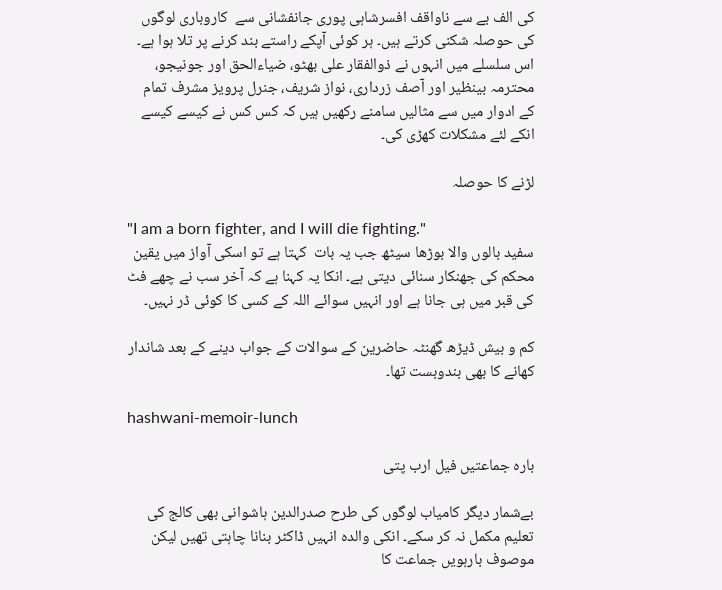کی الف بے سے ناواقف افسرشاہی پوری جانفشانی سے  کاروباری لوگوں کی حوصلہ شکنی کرتے ہیں۔ ہر کوئی آپکے راستے بند کرنے پر تلا ہوا ہے۔ اس سلسلے میں انہوں نے ذوالفقار علی بھٹو، ضیاءالحق اور جونیجو، محترمہ بینظیر اور آصف زرداری، نواز شریف، جنرل پرویز مشرف تمام کے ادوار میں سے مثالیں سامنے رکھیں ہیں کہ کس کس نے کیسے کیسے انکے لئے مشکلات کھڑی کی۔

لڑنے کا حوصلہ

"I am a born fighter, and I will die fighting."
سفید بالوں والا بوڑھا سیٹھ جب یہ بات  کہتا ہے تو اسکی آواز میں یقین محکم کی جھنکار سنائی دیتی ہے۔ انکا یہ کہنا ہے کہ آخر سب نے چھے فٹ کی قبر میں ہی جانا ہے اور انہیں سوائے اللہ کے کسی کا کوئی ڈر نہیں۔

کم و بیش ڈیڑھ گھنٹہ حاضرین کے سوالات کے جواب دینے کے بعد شاندار کھانے کا بھی بندوبست تھا۔

hashwani-memoir-lunch

بارہ جماعتیں فیل ارب پتی

بےشمار دیگر کامیاب لوگوں کی طرح صدرالدین ہاشوانی بھی کالج کی تعلیم مکمل نہ کر سکے۔ انکی والدہ انہیں ڈاکٹر بنانا چاہتی تھیں لیکن موصوف بارہویں جماعت کا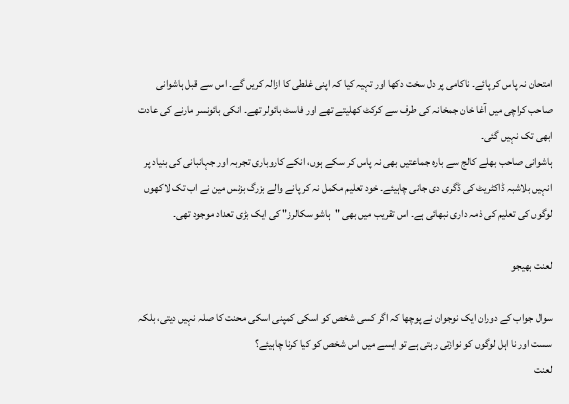امتحان نہ پاس کر پائے۔ ناکامی پر دل سخت دکھا اور تہیہ کیا کہ اپنی غلطی کا ازالہ کریں گے۔ اس سے قبل ہاشوانی صاحب کراچی میں آغا خان جمخانہ کی طرف سے کرکٹ کھلیتے تھے اور فاسٹ بائولر تھے۔ انکی بائونسر مارنے کی عادت ابھی تک نہیں گئی۔
ہاشوانی صاحب بھلے کالج سے بارہ جماعتیں بھی نہ پاس کر سکے ہوں، انکے کاروباری تجربہ اور جہانبانی کی بنیاد پر انہیں بلاشبہ ڈاکٹریٹ کی ڈگری دی جانی چاہیئے۔ خود تعلیم مکمل نہ کر پانے والے بزرگ بزنس مین نے اب تک لاکھوں لوگوں کی تعلیم کی ذمہ داری نبھائی ہے۔ اس تقریب میں بھی "ہاشو سکالرز" کی ایک بڑی تعداد موجود تھی۔

لعنت بھیجو

سوال جواب کے دوران ایک نوجوان نے پوچھا کہ اگر کسی شخص کو اسکی کمپنی اسکی محنت کا صلہ نہیں دیتی، بلکہ سست اور نا اہل لوگوں کو نوازتی رہتی ہے تو ایسے میں اس شخص کو کیا کرنا چاہیئے؟
لعنت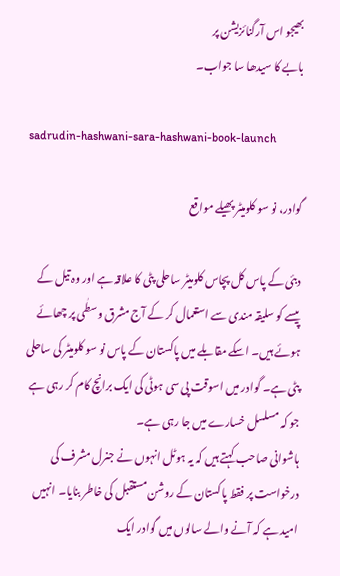بھیجو اس آرگنائزیشن پر
بابے کا سیدھا سا جواب۔

sadrudin-hashwani-sara-hashwani-book-launch

گوادر، نو سو کلومیٹر پھیلے مواقع

دبئی کے پاس کل پچاس کلومیٹر ساحلی پٹی کا علاقہ ہے اور وہ تیل کے پیسے کو سلیقہ مندی سے استعمال کر کے آج مشرق وسطٰی پر چھائے ہوئے ہیں۔ اسکے مقابلے میں پاکستان کے پاس نو سو کلومیٹر کی ساحلی پٹی ہے۔ گوادر میں اسوقت پی سی ہوٹی کی ایک برانچ کام کر رہی ہے جو کہ مسلسل خسارے میں جا رہی ہے۔
ہاشوانی صاحب کہتے ہیں کہ یہ ہوٹل انہوں نے جنرل مشرف کی درخواست پر فقط پاکستان کے روشن مستقبل کی خاطر بنایا۔ انہیں امید ہے کہ آنے والے سالوں میں گوادر ایک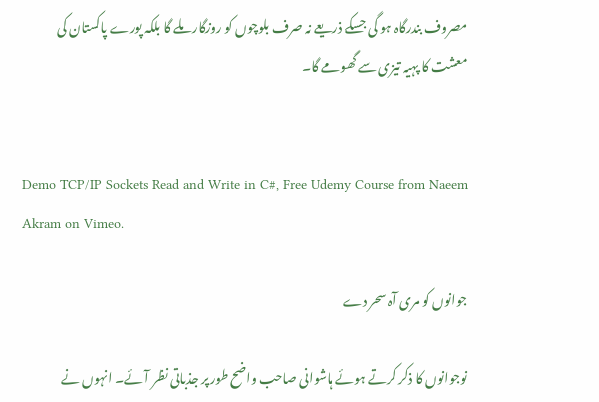مصروف بندرگاہ ہو گی جسکے ذریعے نہ صرف بلوچوں کو روزگار ملے گا بلکہ پورے پاکستان کی معشت کا پہیہ تیزی سے گھومے گا۔


Demo TCP/IP Sockets Read and Write in C#, Free Udemy Course from Naeem Akram on Vimeo.

جوانوں کو مری آہ سحر دے

نوجوانوں کا ذکر کرتے ہوئے ہاشوانی صاحب واضح طور پر جذباتی نظر آئے۔ انہوں نے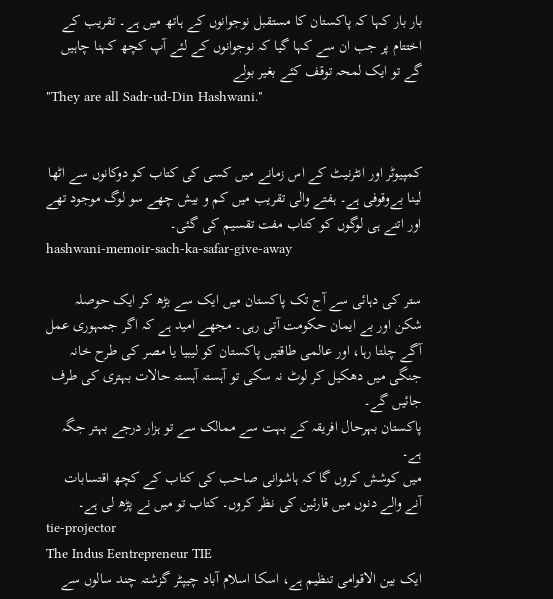بار بار کہا کہ پاکستان کا مستقبل نوجوانوں کے ہاتھ میں ہے۔ تقریب کے اختتام پر جب ان سے کہا گیا کہ نوجوانوں کے لئے آپ کچھ کہنا چاہیں گے تو ایک لمحہ توقف کئے بغیر بولے
"They are all Sadr-ud-Din Hashwani."


کمپیوٹر اور انٹرنیٹ کے اس زمانے میں کسی کی کتاب کو دوکانوں سے اٹھا لینا بےوقوفی ہے۔ ہفتے والی تقریب میں کم و بیش چھے سو لوگ موجود تھے اور اتنے ہی لوگوں کو کتاب مفت تقسیم کی گئی۔
hashwani-memoir-sach-ka-safar-give-away

ستر کی دہائی سے آج تک پاکستان میں ایک سے بڑھ کر ایک حوصلہ شکن اور بے ایمان حکومت آتی رہی۔ مجھے امید ہے کہ اگر جمہوری عمل آگے چلتا رہا، اور عالمی طاقتیں پاکستان کو لیبیا یا مصر کی طرح خانہ جنگی میں دھکیل کر لوٹ نہ سکی تو آہستہ آہستہ حالات بہتری کی طرف جائیں گے۔
پاکستان بہرحال افریقہ کے بہت سے ممالک سے تو ہزار درجے بہتر جگہ ہے۔
میں کوشش کروں گا کہ ہاشوانی صاحب کی کتاب کے کچھ اقتسابات آنے والے دنوں میں قارئین کی نظر کروں۔ کتاب تو میں نے پڑھ لی ہے۔
tie-projector
The Indus Eentrepreneur TIE
ایک بین الاقوامی تنظیم ہے، اسکا اسلام آباد چیپٹر گزشتہ چند سالوں سے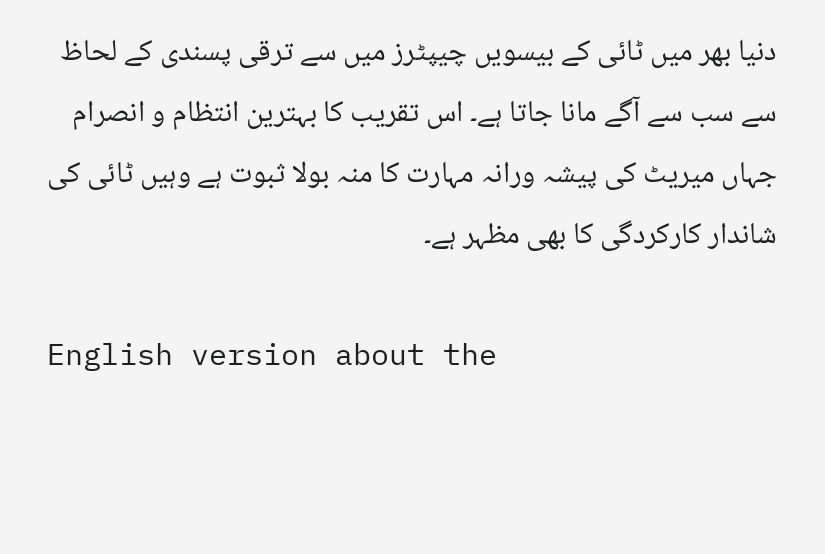دنیا بھر میں ٹائی کے بیسویں چیپٹرز میں سے ترقی پسندی کے لحاظ سے سب سے آگے مانا جاتا ہے۔ اس تقریب کا بہترین انتظام و انصرام جہاں میریٹ کی پیشہ ورانہ مہارت کا منہ بولا ثبوت ہے وہیں ٹائی کی شاندار کارکردگی کا بھی مظہر ہے۔

English version about the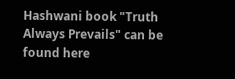Hashwani book "Truth Always Prevails" can be found here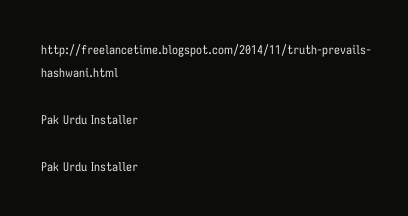http://freelancetime.blogspot.com/2014/11/truth-prevails-hashwani.html

Pak Urdu Installer

Pak Urdu Installer